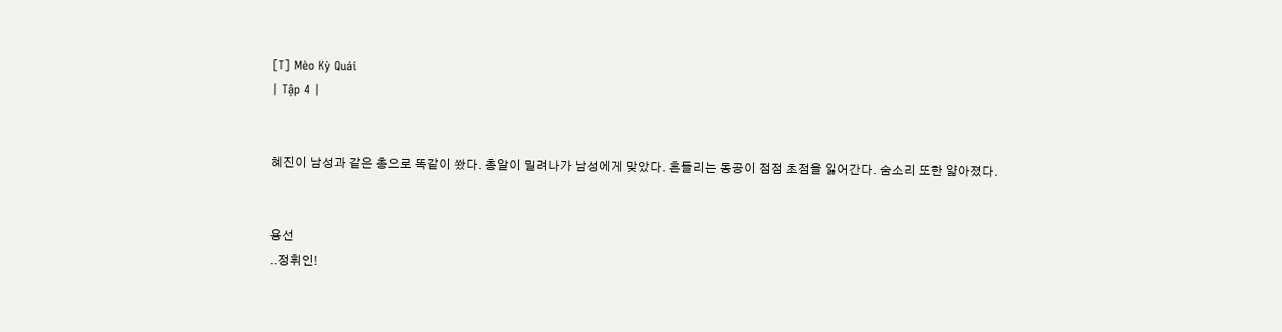[T] Mèo Kỳ Quái
| Tập 4 |


혜진이 남성과 같은 총으로 똑같이 쐈다. 총알이 밀려나가 남성에게 맞았다. 흔들리는 동공이 점점 초점을 잃어간다. 숨소리 또한 얇아졌다.


용선
..정휘인!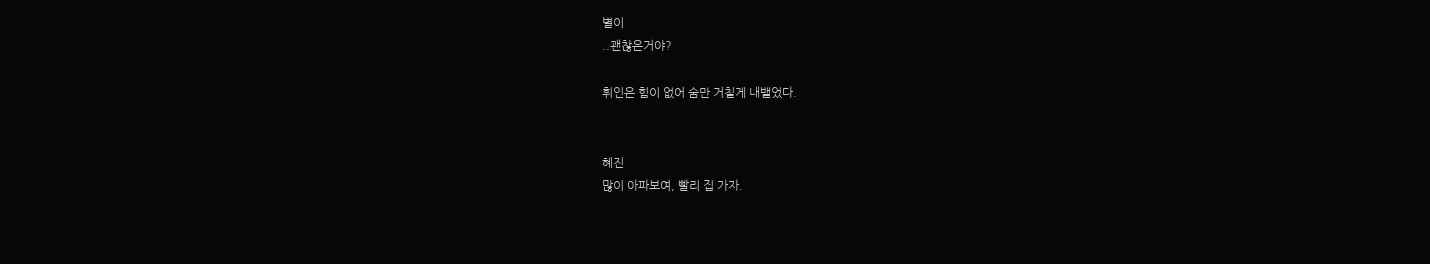별이
..괜찮은거야?

휘인은 힘이 없어 숨만 거칠게 내뱉었다.


혜진
많이 아파보여, 빨리 집 가자.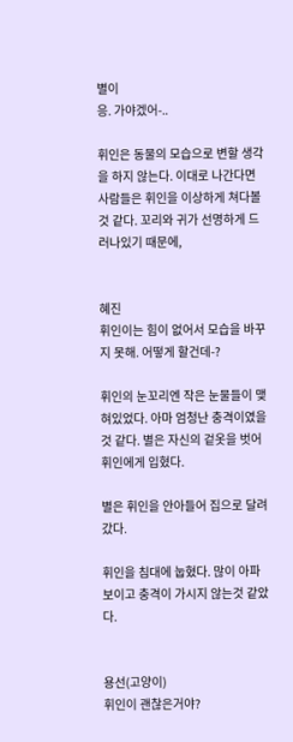별이
응. 가야겠어-..

휘인은 동물의 모습으로 변할 생각을 하지 않는다. 이대로 나간다면 사람들은 휘인을 이상하게 쳐다볼것 같다. 꼬리와 귀가 선명하게 드러나있기 때문에,


혜진
휘인이는 힘이 없어서 모습을 바꾸지 못해. 어떻게 할건데-?

휘인의 눈꼬리엔 작은 눈물들이 맺혀있었다. 아마 엄청난 충격이였을것 같다. 별은 자신의 겉옷을 벗어 휘인에게 입혔다.

별은 휘인을 안아들어 집으로 달려갔다.

휘인을 침대에 눕혔다. 많이 아파보이고 충격이 가시지 않는것 같았다.


용선(고양이)
휘인이 괜찮은거야?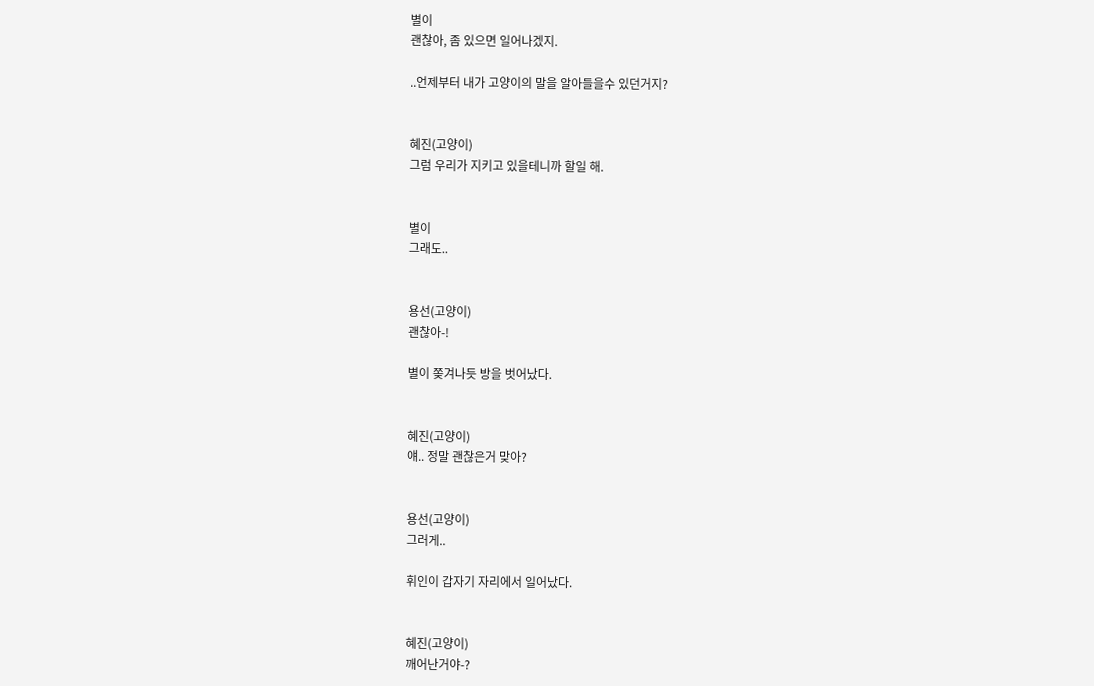별이
괜찮아, 좀 있으면 일어나겠지.

..언제부터 내가 고양이의 말을 알아들을수 있던거지?


혜진(고양이)
그럼 우리가 지키고 있을테니까 할일 해.


별이
그래도..


용선(고양이)
괜찮아-!

별이 쫒겨나듯 방을 벗어났다.


혜진(고양이)
얘.. 정말 괜찮은거 맞아?


용선(고양이)
그러게..

휘인이 갑자기 자리에서 일어났다.


혜진(고양이)
깨어난거야-?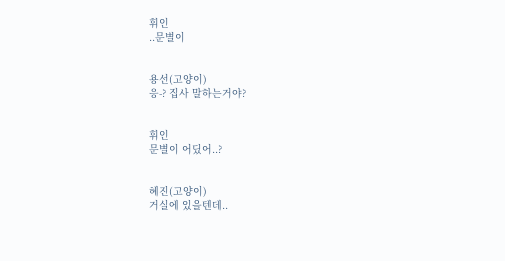휘인
..문별이


용선(고양이)
응-? 집사 말하는거야?


휘인
문별이 어딨어..?


혜진(고양이)
거실에 있을텐데..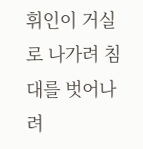휘인이 거실로 나가려 침대를 벗어나려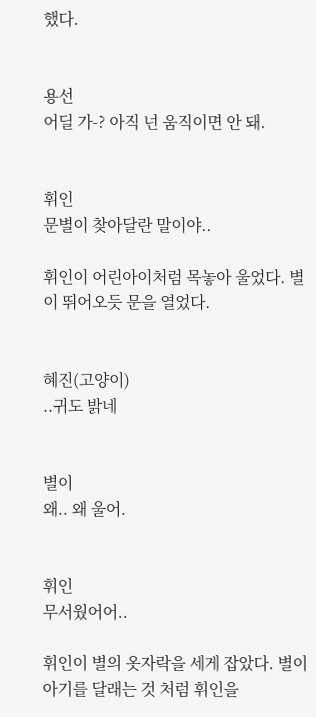했다.


용선
어딜 가-? 아직 넌 움직이면 안 돼.


휘인
문별이 찾아달란 말이야..

휘인이 어린아이처럼 목놓아 울었다. 별이 뛰어오듯 문을 열었다.


혜진(고양이)
..귀도 밝네


별이
왜.. 왜 울어.


휘인
무서웠어어..

휘인이 별의 옷자락을 세게 잡았다. 별이 아기를 달래는 것 처럼 휘인을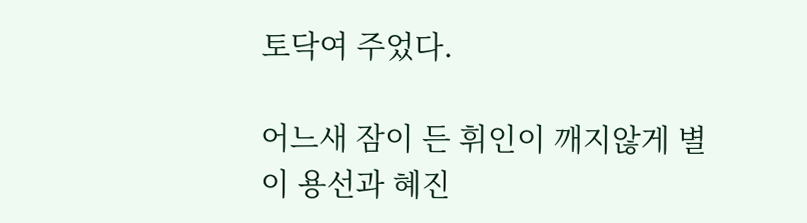토닥여 주었다.

어느새 잠이 든 휘인이 깨지않게 별이 용선과 혜진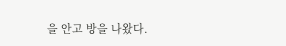을 안고 방을 나왔다.